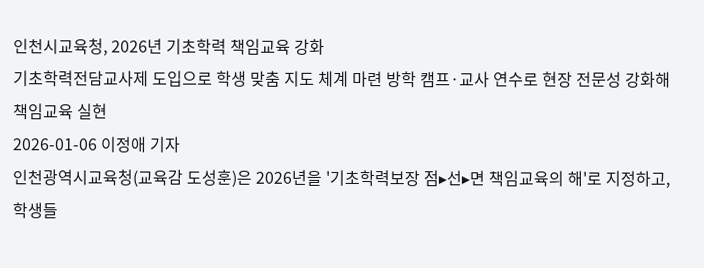인천시교육청, 2026년 기초학력 책임교육 강화
기초학력전담교사제 도입으로 학생 맞춤 지도 체계 마련 방학 캠프·교사 연수로 현장 전문성 강화해 책임교육 실현
2026-01-06 이정애 기자
인천광역시교육청(교육감 도성훈)은 2026년을 '기초학력보장 점▸선▸면 책임교육의 해'로 지정하고, 학생들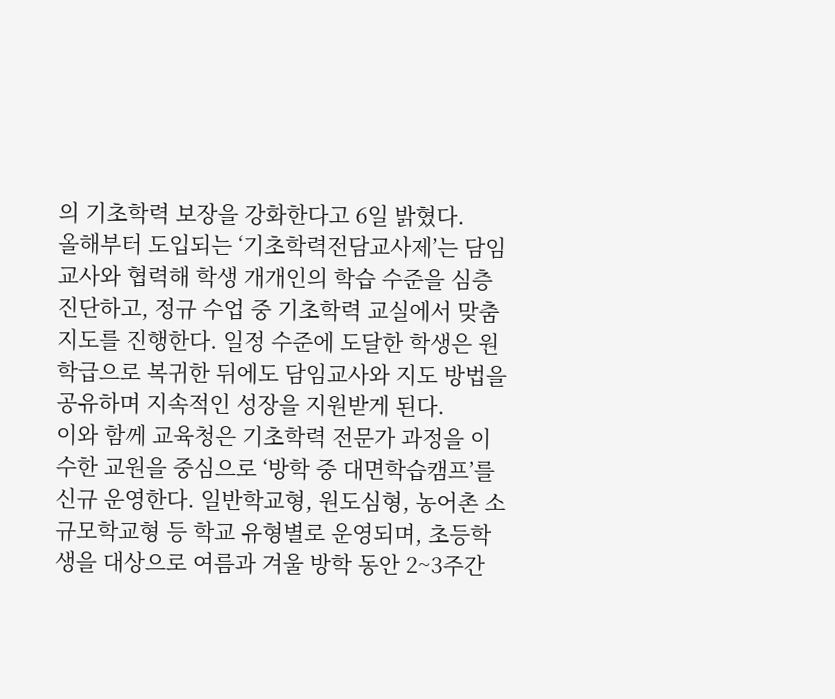의 기초학력 보장을 강화한다고 6일 밝혔다.
올해부터 도입되는 ‘기초학력전담교사제’는 담임교사와 협력해 학생 개개인의 학습 수준을 심층 진단하고, 정규 수업 중 기초학력 교실에서 맞춤 지도를 진행한다. 일정 수준에 도달한 학생은 원 학급으로 복귀한 뒤에도 담임교사와 지도 방법을 공유하며 지속적인 성장을 지원받게 된다.
이와 함께 교육청은 기초학력 전문가 과정을 이수한 교원을 중심으로 ‘방학 중 대면학습캠프’를 신규 운영한다. 일반학교형, 원도심형, 농어촌 소규모학교형 등 학교 유형별로 운영되며, 초등학생을 대상으로 여름과 겨울 방학 동안 2~3주간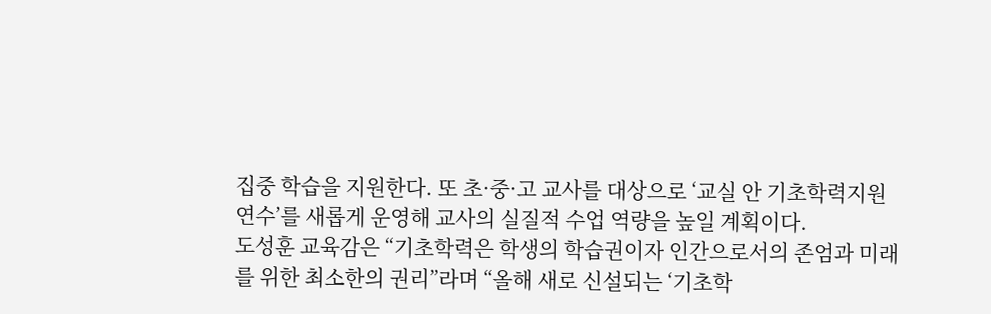집중 학습을 지원한다. 또 초·중·고 교사를 대상으로 ‘교실 안 기초학력지원 연수’를 새롭게 운영해 교사의 실질적 수업 역량을 높일 계획이다.
도성훈 교육감은 “기초학력은 학생의 학습권이자 인간으로서의 존엄과 미래를 위한 최소한의 권리”라며 “올해 새로 신설되는 ‘기초학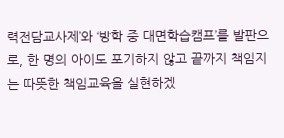력전담교사제’와 ‘방학 중 대면학습캠프’를 발판으로, 한 명의 아이도 포기하지 않고 끝까지 책임지는 따뜻한 책임교육을 실현하겠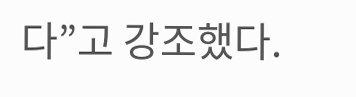다”고 강조했다.